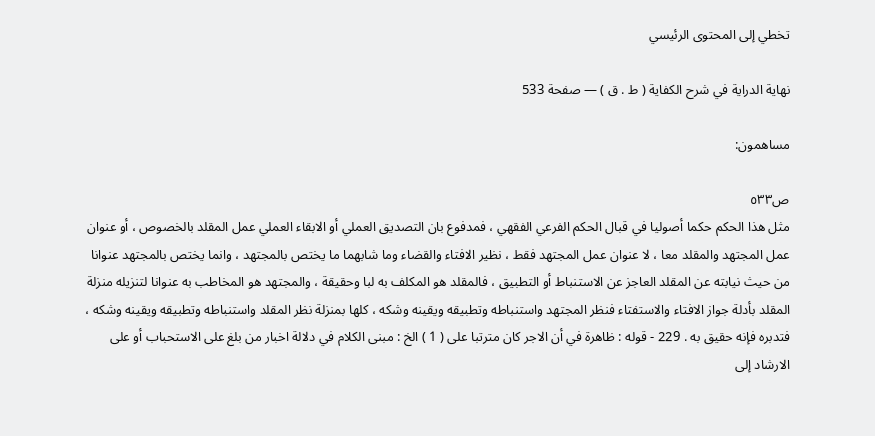تخطي إلى المحتوى الرئيسي

نهاية الدراية في شرح الكفاية ( ط . ق ) — صفحة 533

مساهمون:

ص٥٣٣
مثل هذا الحكم حكما أصوليا في قبال الحكم الفرعي الفقهي ، فمدفوع بان التصديق العملي أو الابقاء العملي عمل المقلد بالخصوص ، أو عنوان عمل المجتهد والمقلد معا ، لا عنوان عمل المجتهد فقط ، نظير الافتاء والقضاء وما شابهما ما يختص بالمجتهد ، وانما يختص بالمجتهد عنوانا من حيث نيابته عن المقلد العاجز عن الاستنباط أو التطبيق ، فالمقلد هو المكلف به لبا وحقيقة ، والمجتهد هو المخاطب به عنوانا لتنزيله منزلة المقلد بأدلة جواز الافتاء والاستفتاء فنظر المجتهد واستنباطه وتطبيقه ويقينه وشكه ، كلها بمنزلة نظر المقلد واستنباطه وتطبيقه ويقينه وشكه ، فتدبره فإنه حقيق به . 229 - قوله : ظاهرة في أن الاجر كان مترتبا على ( 1 ) الخ : مبنى الكلام في دلالة اخبار من بلغ على الاستحباب أو على الارشاد إلى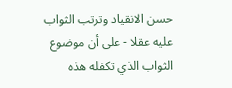حسن الانقياد وترتب الثواب عليه عقلا - على أن موضوع الثواب الذي تكفله هذه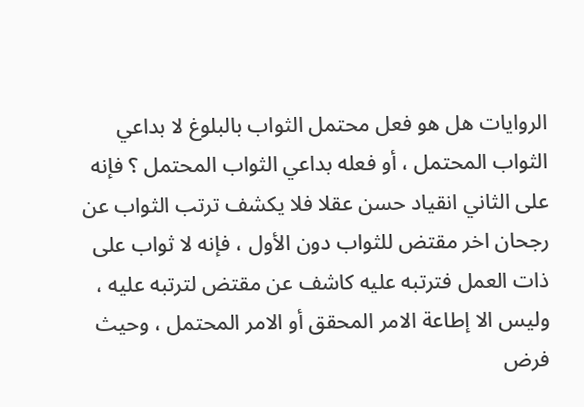الروايات هل هو فعل محتمل الثواب بالبلوغ لا بداعي الثواب المحتمل ، أو فعله بداعي الثواب المحتمل ؟ فإنه على الثاني انقياد حسن عقلا فلا يكشف ترتب الثواب عن رجحان اخر مقتض للثواب دون الأول ، فإنه لا ثواب على ذات العمل فترتبه عليه كاشف عن مقتض لترتبه عليه ، وليس الا إطاعة الامر المحقق أو الامر المحتمل ، وحيث فرض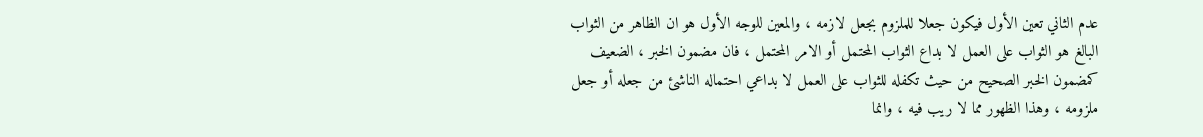عدم الثاني تعين الأول فيكون جعلا للملزوم بجعل لازمه ، والمعين للوجه الأول هو ان الظاهر من الثواب البالغ هو الثواب على العمل لا بداع الثواب المحتمل أو الامر المحتمل ، فان مضمون الخبر ، الضعيف كمضمون الخبر الصحيح من حيث تكفله للثواب على العمل لا بداعي احتماله الناشئ من جعله أو جعل ملزومه ، وهذا الظهور مما لا ريب فيه ، وانما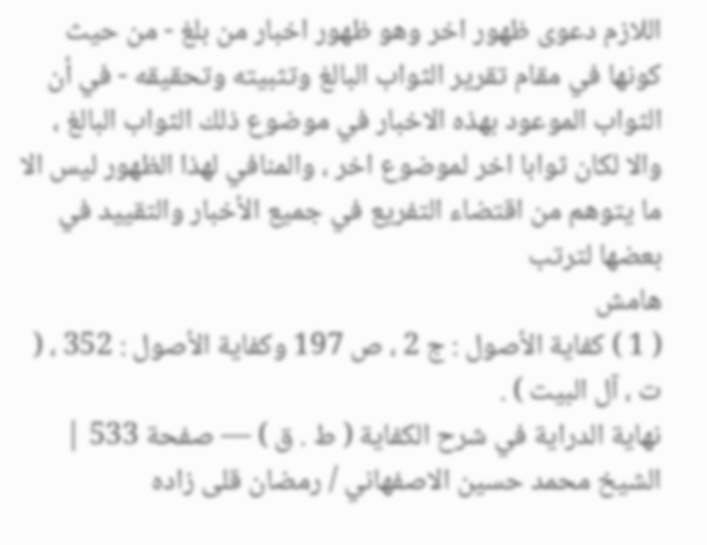اللازم دعوى ظهور اخر وهو ظهور اخبار من بلغ - من حيث كونها في مقام تقرير الثواب البالغ وتثبيته وتحقيقه - في أن الثواب الموعود بهذه الاخبار في موضوع ذلك الثواب البالغ ، والا لكان ثوابا اخر لموضوع اخر ، والمنافي لهذا الظهور ليس الا ما يتوهم من اقتضاء التفريع في جميع الأخبار والتقييد في بعضها لترتب
هامش
( 1 ) كفاية الأصول : ج 2 ، ص 197 وكفاية الأصول : 352 ، ( ت ، آل البيت ) .
نهاية الدراية في شرح الكفاية ( ط . ق ) — صفحة 533 | الشيخ محمد حسين الاصفهاني / رمضان قلى زاده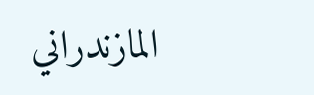المازندراني